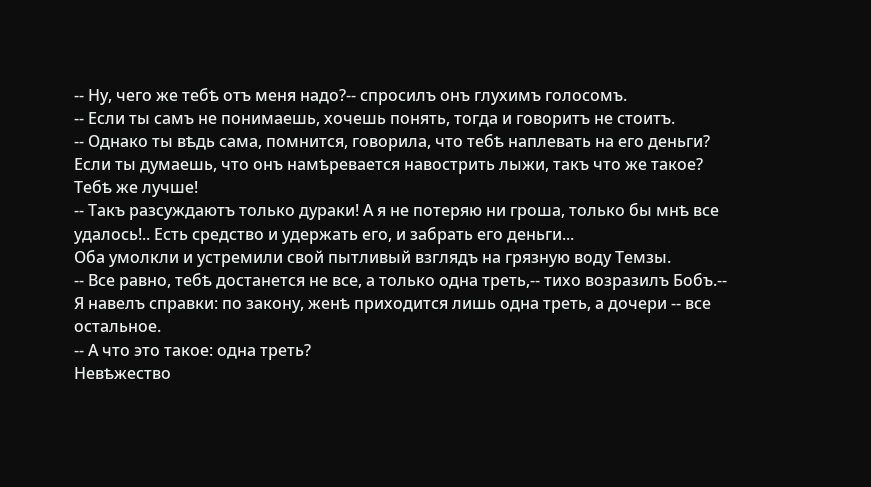-- Ну, чего же тебѣ отъ меня надо?-- спросилъ онъ глухимъ голосомъ.
-- Если ты самъ не понимаешь, хочешь понять, тогда и говоритъ не стоитъ.
-- Однако ты вѣдь сама, помнится, говорила, что тебѣ наплевать на его деньги? Если ты думаешь, что онъ намѣревается навострить лыжи, такъ что же такое? Тебѣ же лучше!
-- Такъ разсуждаютъ только дураки! А я не потеряю ни гроша, только бы мнѣ все удалось!.. Есть средство и удержать его, и забрать его деньги...
Оба умолкли и устремили свой пытливый взглядъ на грязную воду Темзы.
-- Все равно, тебѣ достанется не все, а только одна треть,-- тихо возразилъ Бобъ.-- Я навелъ справки: по закону, женѣ приходится лишь одна треть, а дочери -- все остальное.
-- А что это такое: одна треть?
Невѣжество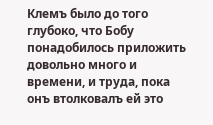Клемъ было до того глубоко, что Бобу понадобилось приложить довольно много и времени, и труда, пока онъ втолковалъ ей это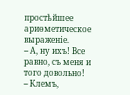простѣйшее ариѳметическое выраженіе.
-- А, ну ихъ! Все равно, съ меня и того довольно!
-- Клемъ,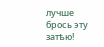лучше брось эту затѣю!